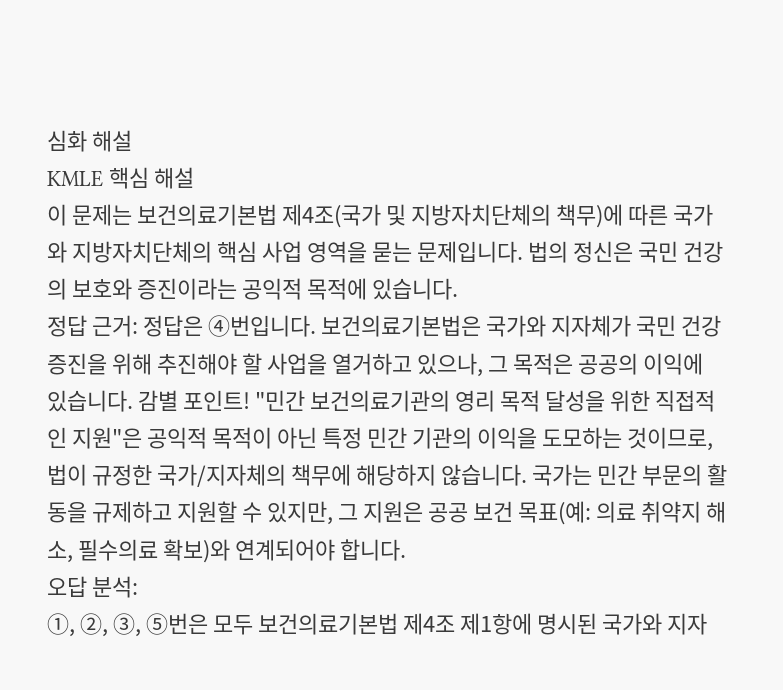심화 해설
KMLE 핵심 해설
이 문제는 보건의료기본법 제4조(국가 및 지방자치단체의 책무)에 따른 국가와 지방자치단체의 핵심 사업 영역을 묻는 문제입니다. 법의 정신은 국민 건강의 보호와 증진이라는 공익적 목적에 있습니다.
정답 근거: 정답은 ④번입니다. 보건의료기본법은 국가와 지자체가 국민 건강 증진을 위해 추진해야 할 사업을 열거하고 있으나, 그 목적은 공공의 이익에 있습니다. 감별 포인트! "민간 보건의료기관의 영리 목적 달성을 위한 직접적인 지원"은 공익적 목적이 아닌 특정 민간 기관의 이익을 도모하는 것이므로, 법이 규정한 국가/지자체의 책무에 해당하지 않습니다. 국가는 민간 부문의 활동을 규제하고 지원할 수 있지만, 그 지원은 공공 보건 목표(예: 의료 취약지 해소, 필수의료 확보)와 연계되어야 합니다.
오답 분석:
①, ②, ③, ⑤번은 모두 보건의료기본법 제4조 제1항에 명시된 국가와 지자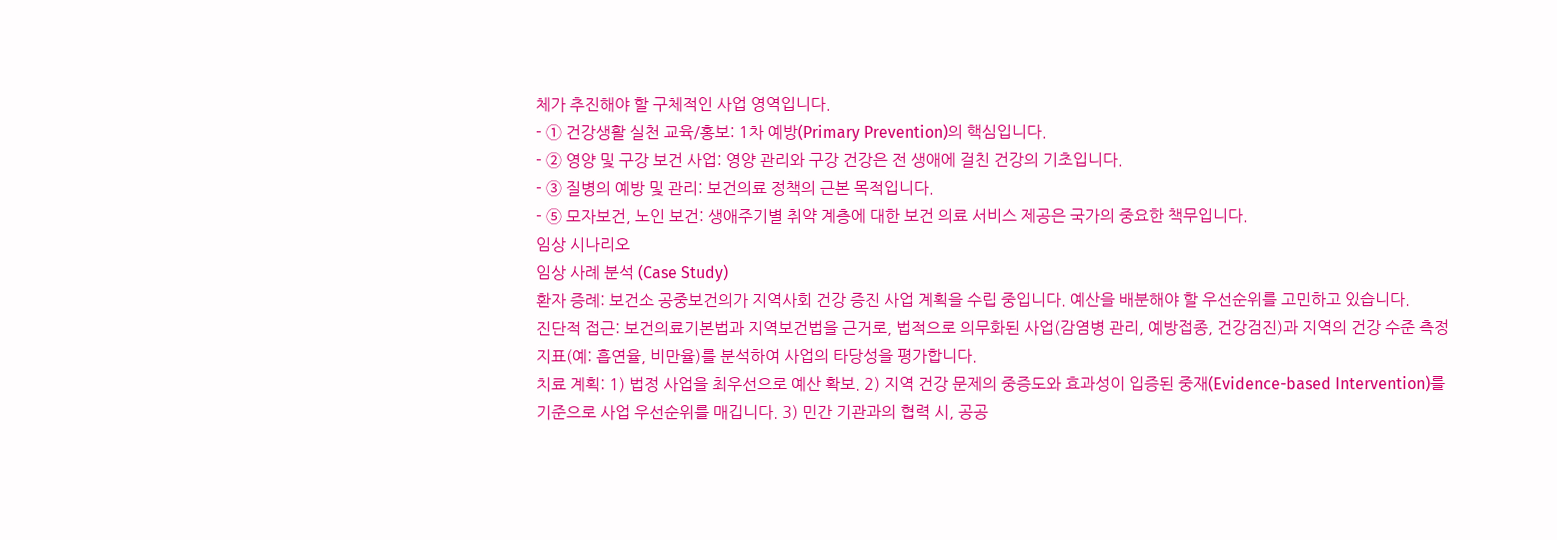체가 추진해야 할 구체적인 사업 영역입니다.
- ① 건강생활 실천 교육/홍보: 1차 예방(Primary Prevention)의 핵심입니다.
- ② 영양 및 구강 보건 사업: 영양 관리와 구강 건강은 전 생애에 걸친 건강의 기초입니다.
- ③ 질병의 예방 및 관리: 보건의료 정책의 근본 목적입니다.
- ⑤ 모자보건, 노인 보건: 생애주기별 취약 계층에 대한 보건 의료 서비스 제공은 국가의 중요한 책무입니다.
임상 시나리오
임상 사례 분석 (Case Study)
환자 증례: 보건소 공중보건의가 지역사회 건강 증진 사업 계획을 수립 중입니다. 예산을 배분해야 할 우선순위를 고민하고 있습니다.
진단적 접근: 보건의료기본법과 지역보건법을 근거로, 법적으로 의무화된 사업(감염병 관리, 예방접종, 건강검진)과 지역의 건강 수준 측정지표(예: 흡연율, 비만율)를 분석하여 사업의 타당성을 평가합니다.
치료 계획: 1) 법정 사업을 최우선으로 예산 확보. 2) 지역 건강 문제의 중증도와 효과성이 입증된 중재(Evidence-based Intervention)를 기준으로 사업 우선순위를 매깁니다. 3) 민간 기관과의 협력 시, 공공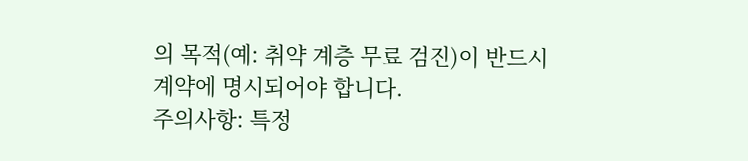의 목적(예: 취약 계층 무료 검진)이 반드시 계약에 명시되어야 합니다.
주의사항: 특정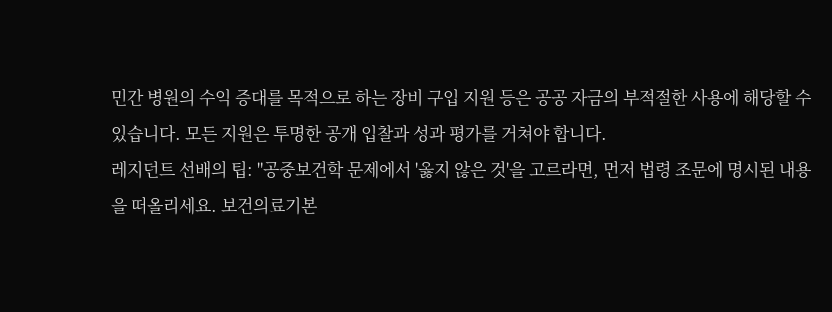민간 병원의 수익 증대를 목적으로 하는 장비 구입 지원 등은 공공 자금의 부적절한 사용에 해당할 수 있습니다. 모든 지원은 투명한 공개 입찰과 성과 평가를 거쳐야 합니다.
레지던트 선배의 팁: "공중보건학 문제에서 '옳지 않은 것'을 고르라면, 먼저 법령 조문에 명시된 내용을 떠올리세요. 보건의료기본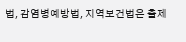법, 감염병예방법, 지역보건법은 출제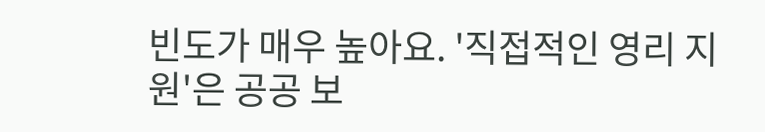빈도가 매우 높아요. '직접적인 영리 지원'은 공공 보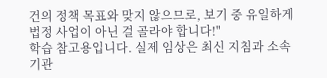건의 정책 목표와 맞지 않으므로, 보기 중 유일하게 법정 사업이 아닌 걸 골라야 합니다!"
학습 참고용입니다. 실제 임상은 최신 지침과 소속 기관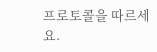프로토콜을 따르세요.